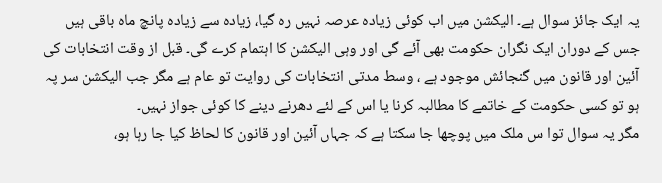یہ ایک جائز سوال ہے۔ الیکشن میں اب کوئی زیادہ عرصہ نہیں رہ گیا، زیادہ سے زیادہ پانچ ماہ باقی ہیں جس کے دوران ایک نگران حکومت بھی آئے گی اور وہی الیکشن کا اہتمام کرے گی۔ قبل از وقت انتخابات کی آئین اور قانون میں گنجائش موجود ہے ، وسط مدتی انتخابات کی روایت تو عام ہے مگر جب الیکشن سر پہ ہو تو کسی حکومت کے خاتمے کا مطالبہ کرنا یا اس کے لئے دھرنے دینے کا کوئی جواز نہیں۔
مگر یہ سوال توا س ملک میں پوچھا جا سکتا ہے کہ جہاں آئین اور قانون کا لحاظ کیا جا رہا ہو،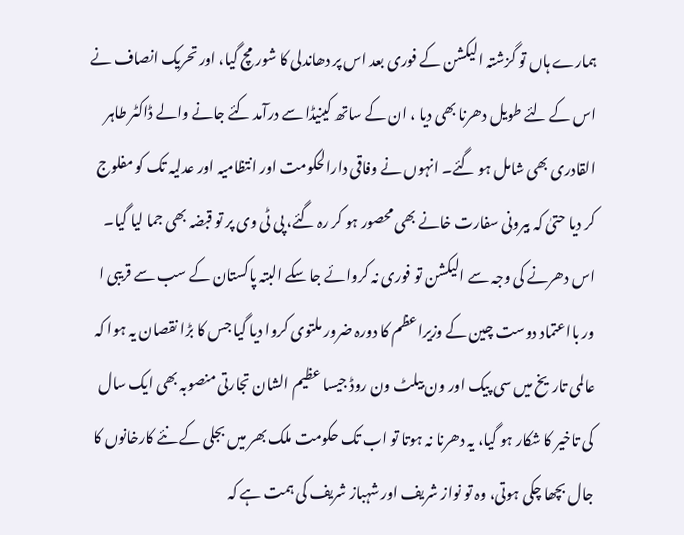ہمارے ہاں تو گزشتہ الیکشن کے فوری بعد اس پر دھاندلی کا شور مچ گیا، اور تحریک انصاف نے اس کے لئے طویل دھرنا بھی دیا ، ان کے ساتھ کینیڈا سے درآمد کئے جانے والے ڈاکٹر طاہر القادری بھی شامل ہو گئے۔ انہوں نے وفاقی دارالحکومت اور انتظامیہ اور عدلیہ تک کو مفلوج کر دیا حتیٰ کہ بیرونی سفارت خانے بھی محصور ہو کر رہ گئے، پی ٹی وی پر تو قبضہ بھی جما لیا گیا۔ اس دھرنے کی وجہ سے الیکشن تو فوری نہ کروائے جا سکے البتہ پاکستان کے سب سے قریبی ا ور بااعتماد دوست چین کے وزیراعظم کا دورہ ضرور ملتوی کروا دیا گیا جس کا بڑا نقصان یہ ہوا کہ عالمی تاریخ میں سی پیک اور ون بیلٹ ون روڈ جیسا عظیم الشان تجارتی منصوبہ بھی ایک سال کی تاخیر کا شکار ہو گیا، یہ دھرنا نہ ہوتا تو اب تک حکومت ملک بھر میں بجلی کے نئے کارخانوں کا جال بچھا چکی ہوتی، وہ تو نواز شریف اور شہباز شریف کی ہمت ہے کہ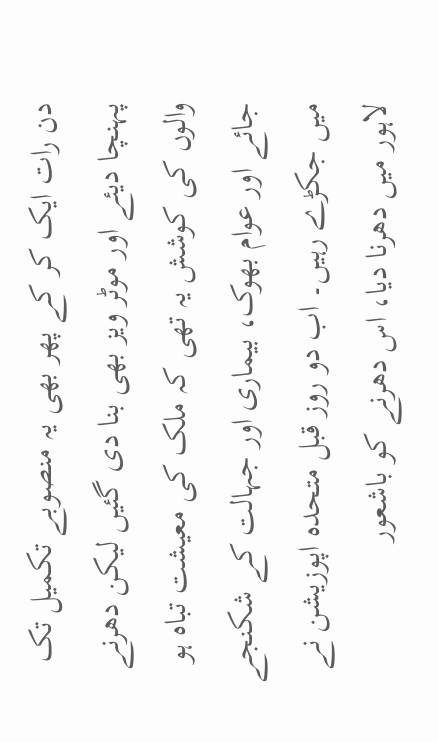دن رات ایک کر کے پھر بھی یہ منصوبے تکمیل تک پہنچا دیئے اور موٹر ویز بھی بنا دی گئیں لیکن دھرنے والوں کی کوشش یہ تھی کہ ملک کی معیشت تباہ ہو جائے اور عوام بھوک، بیماری اور جہالت کے شکنجے میں جکڑے رہیں۔ اب دو روز قبل متحدہ اپوزیشن نے لاہور میں دھرنا دیا، اس دھرنے کو باشعور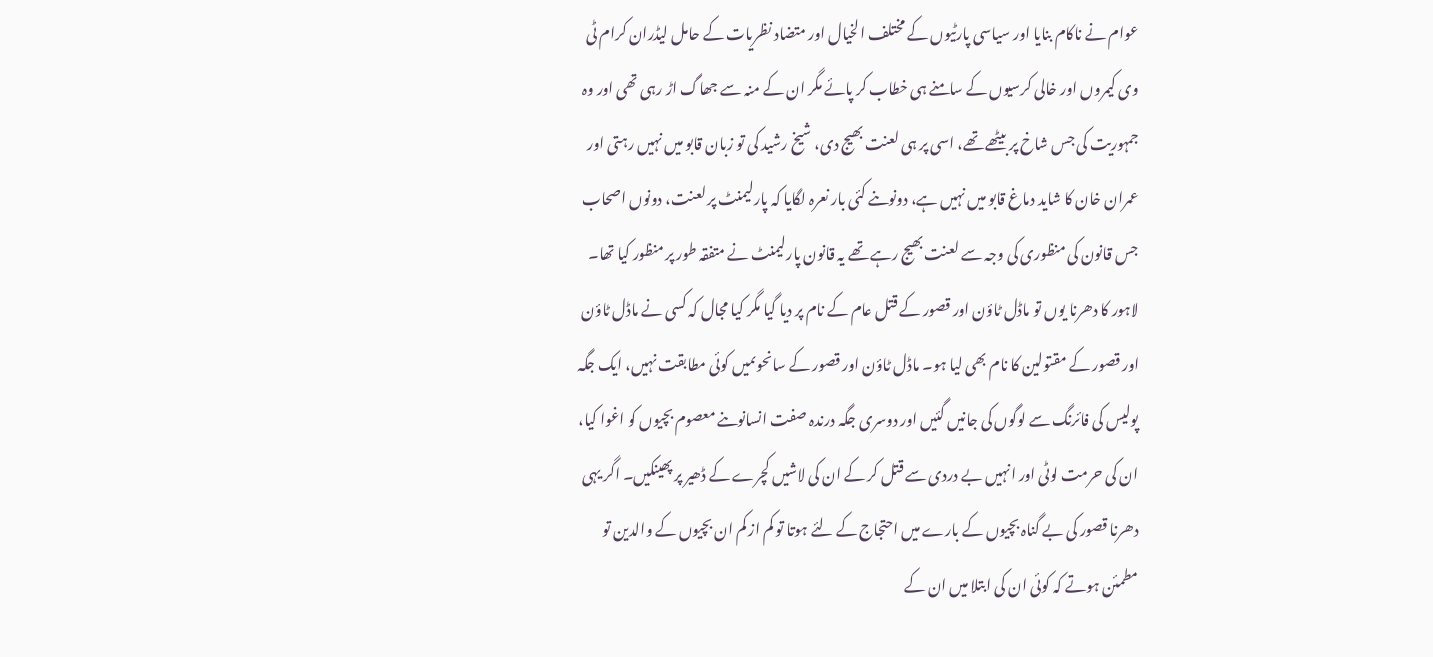عوام نے ناکام بنایا اور سیاسی پارٹیوں کے مختلف الخیال اور متضاد نظریات کے حامل لیڈران کرام ٹی وی کیمروں اور خالی کرسیوں کے سامنے ہی خطاب کر پائے مگر ان کے منہ سے جھاگ اڑ رہی تھی اور وہ جمہوریت کی جس شاخ پر بیٹھے تھے، اسی پر ہی لعنت بھیج دی، شیخ رشید کی تو زبان قابو میں نہیں رہتی اور عمران خان کا شاید دماغ قابو میں نہیں ہے، دونوںنے کئی بار نعرہ لگایا کہ پارلیمنٹ پر لعنت، دونوں اصحاب جس قانون کی منظوری کی وجہ سے لعنت بھیج رہے تھے یہ قانون پارلیمنٹ نے متفقہ طور پر منظور کیا تھا۔ لاہور کا دھرنا یوں تو ماڈل ٹاؤن اور قصور کے قتل عام کے نام پر دیا گیا مگر کیا مجال کہ کسی نے ماڈل ٹاؤن اور قصور کے مقتولین کا نام بھی لیا ہو۔ ماڈل ٹاؤن اور قصور کے سانحوںمیں کوئی مطابقت نہیں، ایک جگہ پولیس کی فائرنگ سے لوگوں کی جانیں گئیں اور دوسری جگہ درندہ صفت انسانوںنے معصوم بچیوں کو اغوا کیا، ان کی حرمت لوٹی اور انہیں بے دردی سے قتل کر کے ان کی لاشیں کچرے کے ڈھیر پر پھینکیں۔ اگر یہی دھرنا قصور کی بے گناہ بچیوں کے بارے میں احتجاج کے لئے ہوتا تو کم از کم ان بچیوں کے والدین تو مطمئن ہوتے کہ کوئی ان کی ابتلا میں ان کے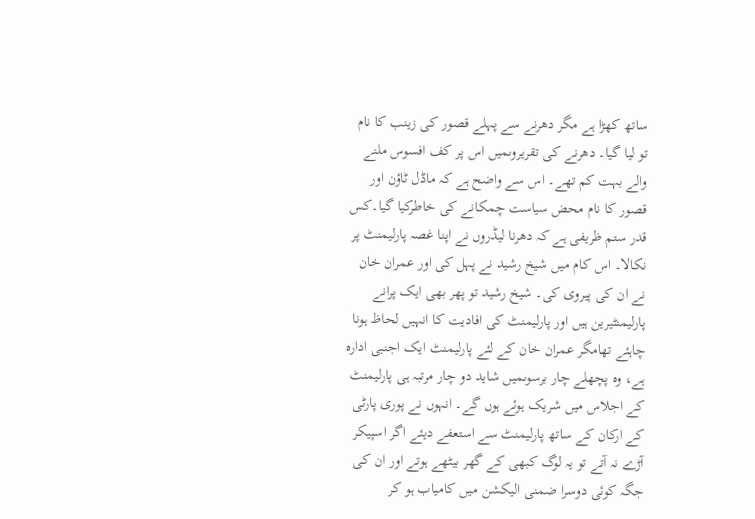ساتھ کھڑا ہے مگر دھرنے سے پہلے قصور کی زینب کا نام تو لیا گیا۔ دھرنے کی تقریروںمیں اس پر کف افسوس ملنے والے بہت کم تھے۔ اس سے واضح ہے کہ ماڈل ٹاؤن اور قصور کا نام محض سیاست چمکانے کی خاطرکیا گیا۔کس قدر ستم ظریفی ہے کہ دھرنا لیڈروں نے اپنا غصہ پارلیمنٹ پر نکالا۔ اس کام میں شیخ رشید نے پہل کی اور عمران خان نے ان کی پیروی کی۔ شیخ رشید تو پھر بھی ایک پرانے پارلیمنٹیرین ہیں اور پارلیمنٹ کی افادیت کا انہیں لحاظ ہونا چاہئے تھامگر عمران خان کے لئے پارلیمنٹ ایک اجنبی ادارہ ہے، وہ پچھلے چار برسوںمیں شاید دو چار مرتبہ ہی پارلیمنٹ کے اجلاس میں شریک ہوئے ہوں گے۔ انہوں نے پوری پارٹی کے ارکان کے ساتھ پارلیمنٹ سے استعفے دیئے اگر اسپیکر آڑے نہ آتے تو یہ لوگ کبھی کے گھر بیٹھے ہوتے اور ان کی جگہ کوئی دوسرا ضمنی الیکشن میں کامیاب ہو کر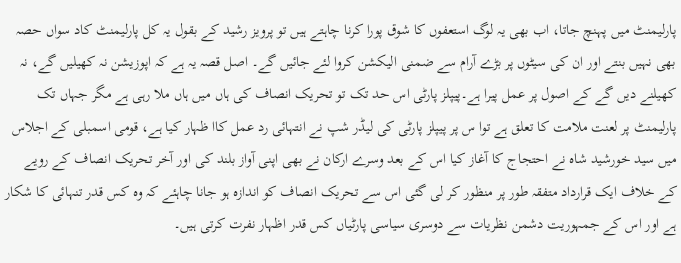پارلیمنٹ میں پہنچ جاتا، اب بھی یہ لوگ استعفوں کا شوق پورا کرنا چاہتے ہیں تو پرویز رشید کے بقول یہ کل پارلیمنٹ کاد سواں حصہ بھی نہیں بنتے اور ان کی سیٹوں پر بڑے آرام سے ضمنی الیکشن کروا لئے جائیں گے۔ اصل قصہ یہ ہے کہ اپوزیشن نہ کھیلیں گے، نہ کھیلنے دیں گے کے اصول پر عمل پیرا ہے۔پیپلز پارٹی اس حد تک تو تحریک انصاف کی ہاں میں ہاں ملا رہی ہے مگر جہاں تک پارلیمنٹ پر لعنت ملامت کا تعلق ہے توا س پر پیپلز پارٹی کی لیڈر شپ نے انتہائی رد عمل کاا ظہار کیا ہے، قومی اسمبلی کے اجلاس میں سید خورشید شاہ نے احتجاج کا آغاز کیا اس کے بعد وسرے ارکان نے بھی اپنی آواز بلند کی اور آخر تحریک انصاف کے رویے کے خلاف ایک قرارداد متفقہ طور پر منظور کر لی گئی اس سے تحریک انصاف کو اندازہ ہو جانا چاہئے کہ وہ کس قدر تنہائی کا شکار ہے اور اس کے جمہوریت دشمن نظریات سے دوسری سیاسی پارٹیاں کس قدر اظہار نفرت کرتی ہیں۔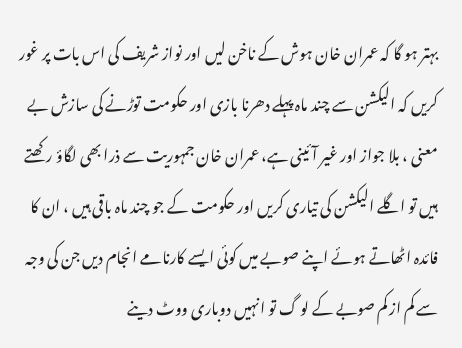بہتر ہو گا کہ عمران خان ہوش کے ناخن لیں اور نواز شریف کی اس بات پر غور کریں کہ الیکشن سے چند ماہ پہلے دھرنا بازی اور حکومت توڑنے کی سازش بے معنی ، بلا جواز اور غیر آئینی ہے، عمران خان جمہوریت سے ذرا بھی لگاؤ رکھتے ہیں تو اگلے الیکشن کی تیاری کریں اور حکومت کے جو چند ماہ باقی ہیں ، ان کا فائدہ اٹھاتے ہوئے اپنے صوبے میں کوئی ایسے کارنامے انجام دیں جن کی وجہ سے کم از کم صوبے کے لو گ تو انہیں دوباری ووٹ دینے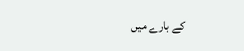کے بارے میں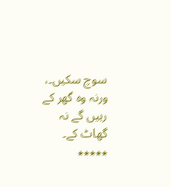سوچ سکیں۔، ورنہ وہ گھر کے رہیں گے نہ گھاٹ کے۔
٭٭٭٭٭